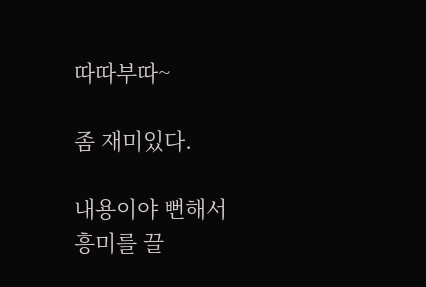따따부따~

좀 재미있다.

내용이야 뻔해서
흥미를 끌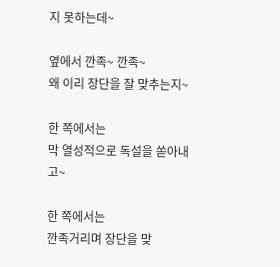지 못하는데~

옆에서 깐족~ 깐족~
왜 이리 장단을 잘 맞추는지~

한 쪽에서는
막 열성적으로 독설을 쏟아내고~

한 쪽에서는
깐족거리며 장단을 맞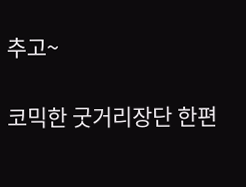추고~

코믹한 굿거리장단 한편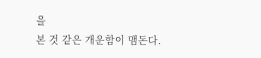을
본 것 같은 개운함이 맴돈다.